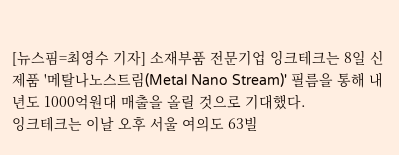[뉴스핌=최영수 기자] 소재부품 전문기업 잉크테크는 8일 신제품 '메탈나노스트림(Metal Nano Stream)' 필름을 통해 내년도 1000억원대 매출을 올릴 것으로 기대했다.
잉크테크는 이날 오후 서울 여의도 63빌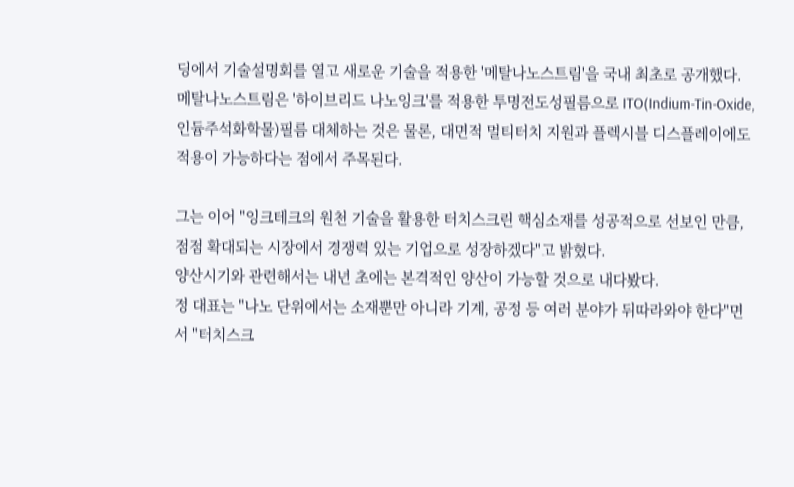딩에서 기술설명회를 열고 새로운 기술을 적용한 '메탈나노스트림'을 국내 최초로 공개했다.
메탈나노스트림은 '하이브리드 나노잉크'를 적용한 투명전도성필름으로 ITO(Indium-Tin-Oxide, 인듐주석화학물)필름 대체하는 것은 물론, 대면적 멀티터치 지원과 플렉시블 디스플레이에도 적용이 가능하다는 점에서 주목된다.

그는 이어 "잉크테크의 원천 기술을 활용한 터치스크린 핵심소재를 성공적으로 선보인 만큼, 점점 확대되는 시장에서 경쟁력 있는 기업으로 성장하겠다"고 밝혔다.
양산시기와 관련해서는 내년 초에는 본격적인 양산이 가능할 것으로 내다봤다.
정 대표는 "나노 단위에서는 소재뿐만 아니라 기계, 공정 등 여러 분야가 뒤따라와야 한다"면서 "터치스크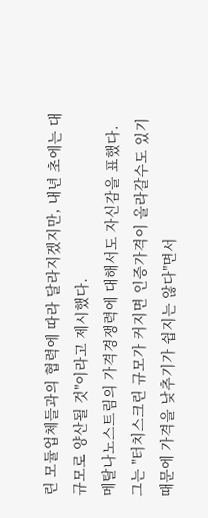린 모듈업체들과의 협력에 따라 달라지겠지만, 내년 초에는 대규모로 양산될 것"이라고 제시했다.
메탈나노스트림의 가격경쟁력에 대해서도 자신감을 표했다. 그는 "터치스크린 규모가 커지면 인증가격이 올라갈수도 있기 때문에 가격을 낮추기가 쉽지는 않다"면서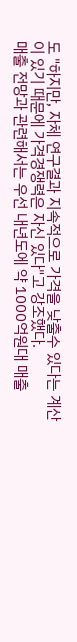도 "하지만, 자체 연구결과 지속적으로 가격을 낮출수 있다는 계산이 있기 때문에 가격경쟁력은 자신 있다"고 강조했다.
매출 전망과 관련해서는 우선 내년도에 약 1000억원대 매출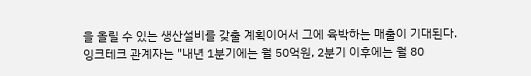을 올릴 수 있는 생산설비를 갖출 계획이어서 그에 육박하는 매출이 기대된다.
잉크테크 관계자는 "내년 1분기에는 월 50억원, 2분기 이후에는 월 80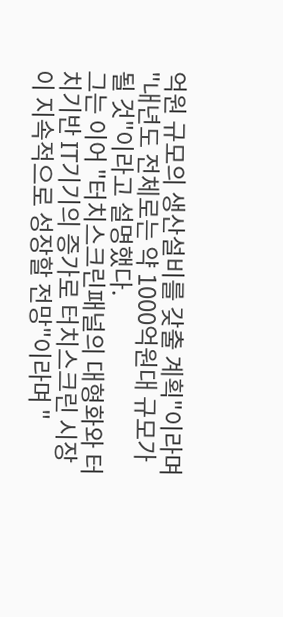억원 규모의 생산설비를 갖출 계획"이라며 "내년도 전체로는 약 1000억원대 규모가 될 것"이라고 설명했다.
그는 이어 "터치스크린패널의 대형화와 터치기반 IT기기의 증가로 터치스크린 시장이 지속적으로 성장할 전망"이라며 "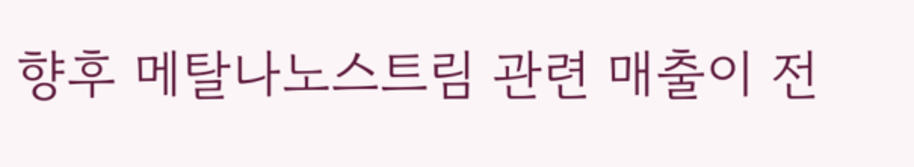향후 메탈나노스트림 관련 매출이 전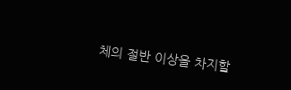체의 절반 이상을 차지할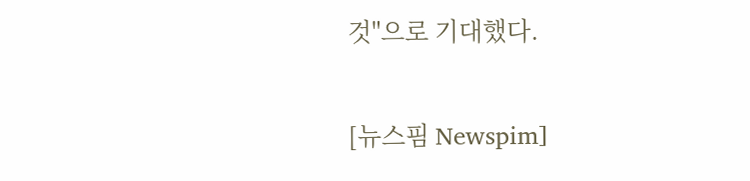것"으로 기대했다.

[뉴스핌 Newspim]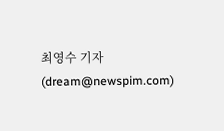최영수 기자 (dream@newspim.com)